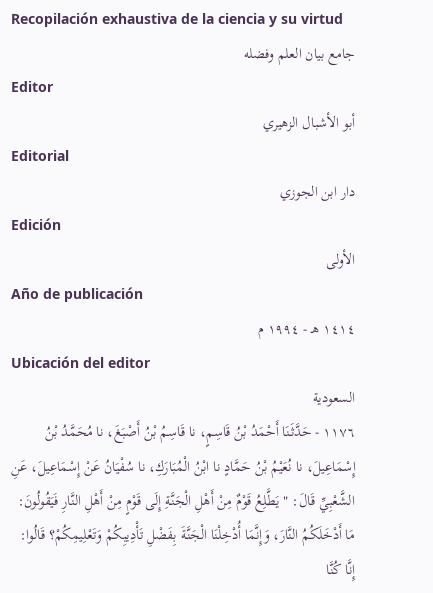Recopilación exhaustiva de la ciencia y su virtud
جامع بيان العلم وفضله
Editor
أبو الأشبال الزهيري
Editorial
دار ابن الجوزي
Edición
الأولى
Año de publicación
١٤١٤ هـ - ١٩٩٤ م
Ubicación del editor
السعودية
١١٧٦ - حَدَّثَنَا أَحْمَدُ بْنُ قَاسِمٍ، نا قَاسِمُ بْنُ أَصْبَغَ، نا مُحَمَّدُ بْنُ إِسْمَاعِيلَ، نا نُعَيْمُ بْنُ حَمَّادٍ نا ابْنُ الْمُبَارَكِ، نا سُفْيَانُ عَنْ إِسْمَاعِيلَ، عَنِ الشَّعْبِيِّ قَالَ: " يَطَّلِعُ قَوْمٌ مِنْ أَهْلِ الْجَنَّةِ إِلَى قَوْمٍ مِنْ أَهْلِ النَّارِ فَيَقُولُونَ: مَا أَدْخَلَكُمُ النَّارَ، وَإِنَّمَا أُدْخِلْنَا الْجَنَّةَ بِفَضْلِ تَأْدِيبِكُمْ وَتَعْلِيمِكُمْ؟ قَالُوا: إِنَّا كُنَّا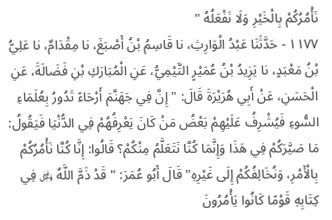نَأْمُرُكُمْ بِالْخَيْرِ وَلَا نَفْعَلُهُ "
١١٧٧ - حَدَّثَنَا عَبْدُ الْوَارِثِ، نا قَاسِمُ بْنُ أَصْبَغَ، نا مِقْدَامٌ، نا عَلِيُّ بْنُ مَعْبَدٍ، نا يَزِيدُ بْنُ عُمَيْرٍ التَّيْمِيُّ، عَنِ الْمُبَارَكِ بْنِ فَضَالَةَ، عَنِ الْحَسَنِ، عَنْ أَبِي هُرَيْرَةَ قَالَ: " إِنَّ فِي جَهَنَّمَ أَرْحَاءً تَدُورُ بِعُلَمَاءِ السُّوءِ فَيُشْرِفُ عَلَيْهِمْ بَعْضُ مَنْ كَانَ يَعْرِفُهُمْ فِي الدُّنْيَا فَيَقُولُ: مَا صَيَّرَكُمْ فِي هَذَا وَإِنَّمَا كُنَّا نَتَعَلَّمُ مِنْكُمْ؟ قَالُوا: إِنَّا كُنَّا نَأْمُرُكُمْ بِالْأَمْرِ، وَنُخَالِفُكُمْ إِلَى غَيْرِهِ" قَالَ أَبُو عُمَرَ: " قَدْ ذَمَّ اللَّهُ ﷿ فِي كِتَابِهِ قَوْمًا كَانُوا يَأْمُرُونَ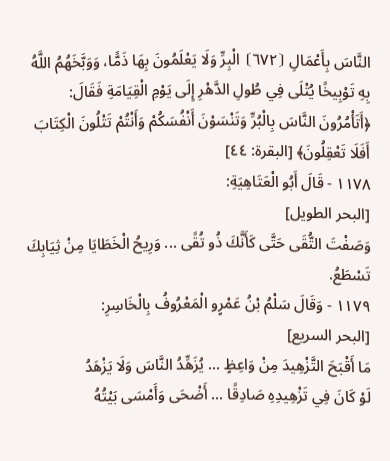النَّاسَ بِأَعْمَالِ ⦗٦٧٢⦘ الْبِرِّ وَلَا يَعْلَمُونَ بِهَا ذَمًّا، وَوَبَّخَهُمُ اللَّهُ بِهِ تَوْبِيخًا يُتْلَى فِي طُولِ الدَّهْرِ إِلَى يَوْمِ الْقِيَامَةِ فَقَالَ: ﴿أَتَأْمُرُونَ النَّاسَ بِالْبُرِّ وَتَنْسَوْنَ أَنْفُسَكُمْ وَأَنْتُمْ تَتْلُونَ الْكِتَابَ أَفَلَا تَعْقِلُونَ﴾ [البقرة: ٤٤]
١١٧٨ - قَالَ أَبُو الْعَتَاهِيَةِ:
[البحر الطويل]
وَصَفْتَ التُّقَى حَتَّى كَأَنَّكَ ذُو تُقًى ... وَرِيحُ الْخَطَايَا مِنْ ثِيَابِكَ تَسْطَعُ.
١١٧٩ - وَقَالَ سَلْمُ بْنُ عَمْرٍو الْمَعْرُوفُ بِالْخَاسِرِ:
[البحر السريع]
مَا أَقْبَحَ التَّزْهِيدَ مِنْ وَاعِظٍ ... يُزَهِّدُ النَّاسَ وَلَا يَزْهَدُ
لَوْ كَانَ فِي تَزْهِيدِهِ صَادِقًا ... أَضْحَى وَأَمْسَى بَيْتُهُ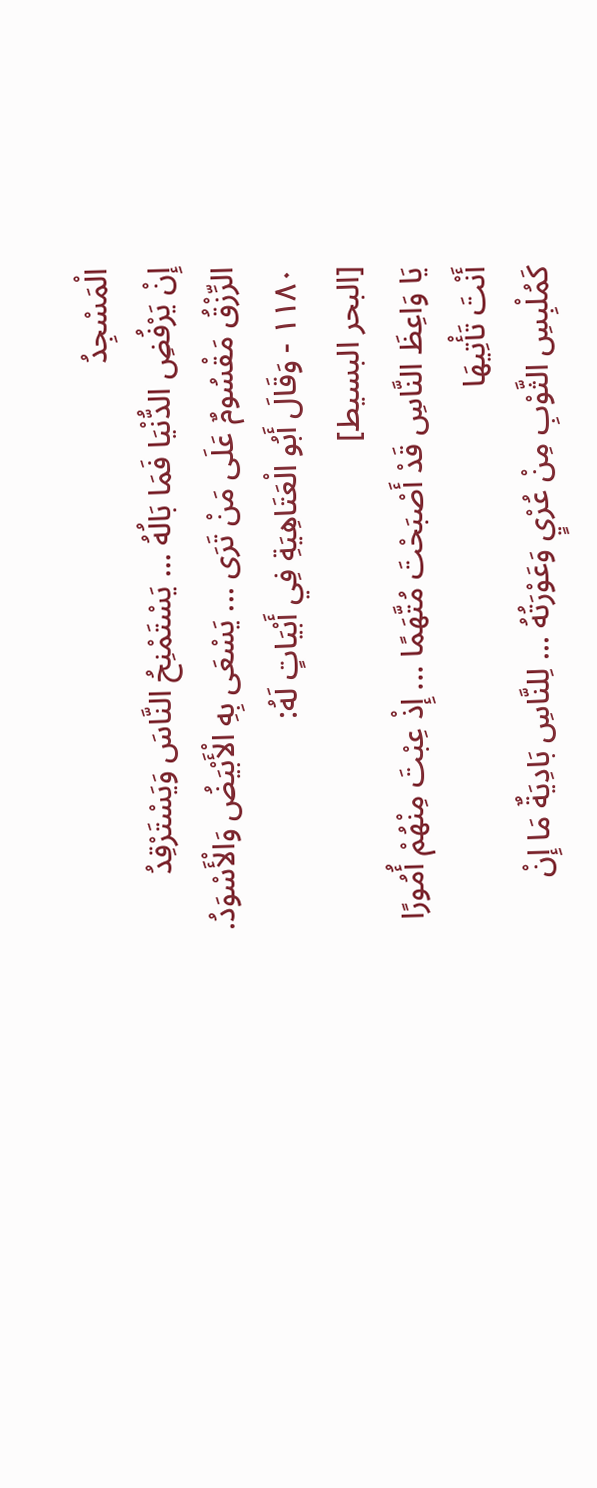الْمَسْجِدُ
إِنْ يَرْفُضِ الدُّنْيَا فَمَا بَالُهُ ... يَسْتَمْنِحُ النَّاسَ وَيَسْتَرْقِدُ
الرِّزْقُ مَقْسُومٌ عَلَى مَنْ تَرَى ... يَسْعَى بِهِ الْأَبْيَضُ وَالْأَسْوَدُ.
١١٨٠ - وَقَالَ أَبُو الْعَتَاهِيَةِ فِي أَبْيَاتٍ لَهُ:
[البحر البسيط]
يَا وَاعِظَ النَّاسِ قَدْ أَصْبَحْتَ مُتَّهَمًا ... إِذْ عِبْتَ مِنْهُمْ أُمُورًا أَنْتَ تَأْتِيهَا
كَمُلْبِسِ الثَّوْبِ مِنْ عُرْيٍ وَعَوْرَتُهُ ... لِلنَّاسِ بَادِيَةٌ مَا إِنْ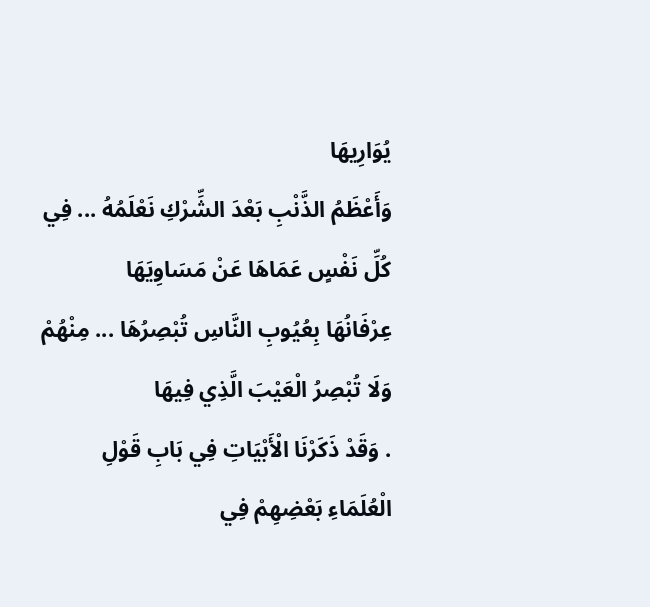يُوَارِيهَا
وَأَعْظَمُ الذَّنْبِ بَعْدَ الشِّرْكِ نَعْلَمُهُ ... فِي كُلِّ نَفْسٍ عَمَاهَا عَنْ مَسَاوِيَهَا
عِرْفَانُهَا بِعُيُوبِ النَّاسِ تُبْصِرُهَا ... مِنْهُمْ وَلَا تُبْصِرُ الْعَيْبَ الَّذِي فِيهَا
. وَقَدْ ذَكَرْنَا الْأَبْيَاتِ فِي بَابِ قَوْلِ الْعُلَمَاءِ بَعْضِهِمْ فِي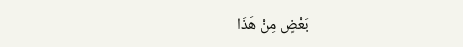بَعْضٍ مِنْ هَذَا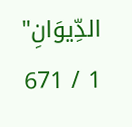الدِّيوَانِ"
1 / 671